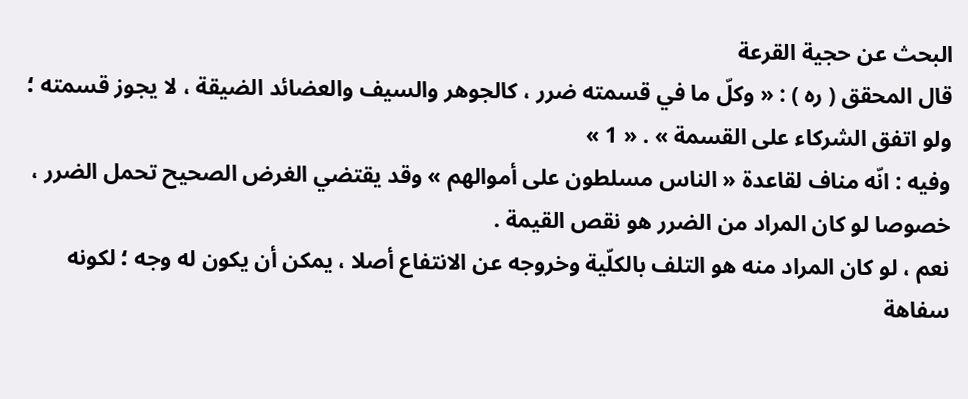البحث عن حجية القرعة
قال المحقق ( ره ) : « وكلّ ما في قسمته ضرر ، كالجوهر والسيف والعضائد الضيقة ، لا يجوز قسمته ؛ ولو اتفق الشركاء على القسمة » . « 1 »
وفيه : انّه مناف لقاعدة « الناس مسلطون على أموالهم » وقد يقتضي الغرض الصحيح تحمل الضرر ، خصوصا لو كان المراد من الضرر هو نقص القيمة .
نعم ، لو كان المراد منه هو التلف بالكلّية وخروجه عن الانتفاع أصلا ، يمكن أن يكون له وجه ؛ لكونه سفاهة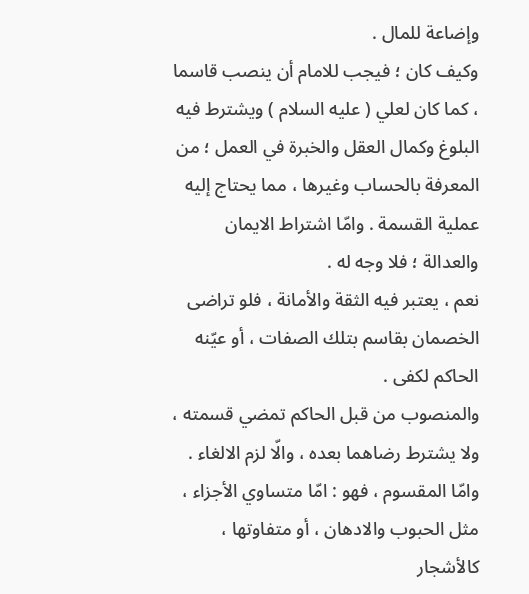وإضاعة للمال .
وكيف كان ؛ فيجب للامام أن ينصب قاسما ، كما كان لعلي ( عليه السلام ) ويشترط فيه البلوغ وكمال العقل والخبرة في العمل ؛ من المعرفة بالحساب وغيرها ، مما يحتاج إليه عملية القسمة . وامّا اشتراط الايمان والعدالة ؛ فلا وجه له .
نعم ، يعتبر فيه الثقة والأمانة ، فلو تراضى الخصمان بقاسم بتلك الصفات ، أو عيّنه الحاكم لكفى .
والمنصوب من قبل الحاكم تمضي قسمته ، ولا يشترط رضاهما بعده ، والّا لزم الالغاء .
وامّا المقسوم ، فهو : امّا متساوي الأجزاء ، مثل الحبوب والادهان ، أو متفاوتها ، كالأشجار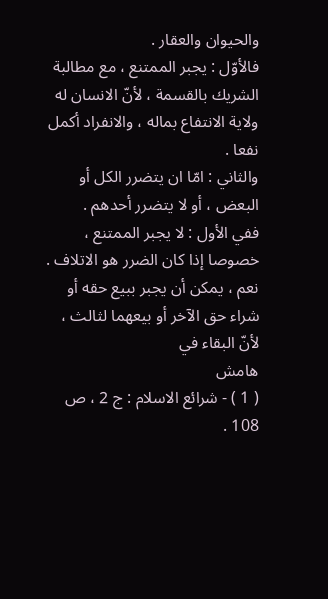والحيوان والعقار .
فالأوّل : يجبر الممتنع ، مع مطالبة الشريك بالقسمة ، لأنّ الانسان له ولاية الانتفاع بماله ، والانفراد أكمل نفعا .
والثاني : امّا ان يتضرر الكل أو البعض ، أو لا يتضرر أحدهم .
ففي الأول : لا يجبر الممتنع ، خصوصا إذا كان الضرر هو الاتلاف .
نعم ، يمكن أن يجبر ببيع حقه أو شراء حق الآخر أو بيعهما لثالث ، لأنّ البقاء في
هامش
( 1 ) - شرائع الاسلام : ج 2 ، ص 108 .